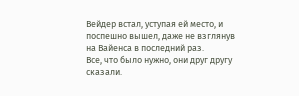Вейдер встал, уступая ей место, и поспешно вышел, даже не взглянув на Вайенса в последний раз.
Все, что было нужно, они друг другу сказали.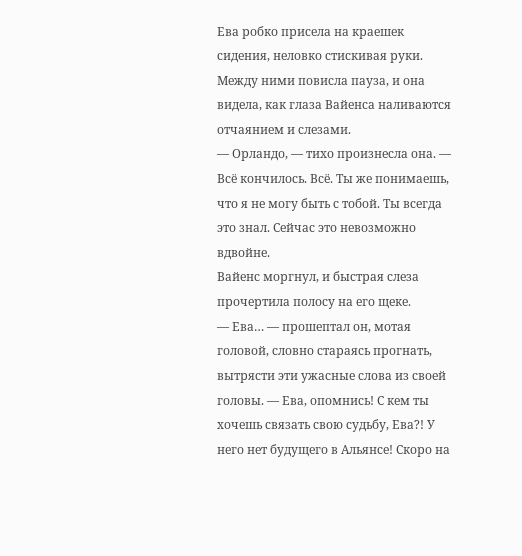Ева робко присела на краешек сидения, неловко стискивая руки. Между ними повисла пауза, и она видела, как глаза Вайенса наливаются отчаянием и слезами.
— Орландо, — тихо произнесла она. — Всё кончилось. Всё. Ты же понимаешь, что я не могу быть с тобой. Ты всегда это знал. Сейчас это невозможно вдвойне.
Вайенс моргнул, и быстрая слеза прочертила полосу на его щеке.
— Ева… — прошептал он, мотая головой, словно стараясь прогнать, вытрясти эти ужасные слова из своей головы. — Ева, опомнись! С кем ты хочешь связать свою судьбу, Ева?! У него нет будущего в Альянсе! Скоро на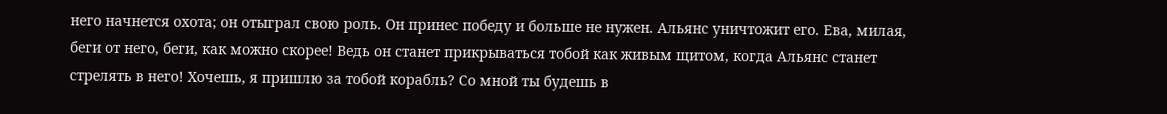него начнется охота; он отыграл свою роль. Он принес победу и больше не нужен. Альянс уничтожит его. Ева, милая, беги от него, беги, как можно скорее! Ведь он станет прикрываться тобой как живым щитом, когда Альянс станет стрелять в него! Хочешь, я пришлю за тобой корабль? Со мной ты будешь в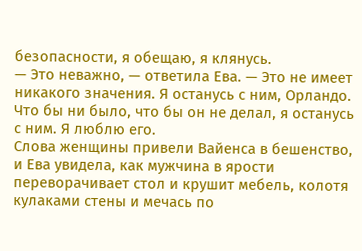безопасности, я обещаю, я клянусь.
— Это неважно, — ответила Ева. — Это не имеет никакого значения. Я останусь с ним, Орландо. Что бы ни было, что бы он не делал, я останусь с ним. Я люблю его.
Слова женщины привели Вайенса в бешенство, и Ева увидела, как мужчина в ярости переворачивает стол и крушит мебель, колотя кулаками стены и мечась по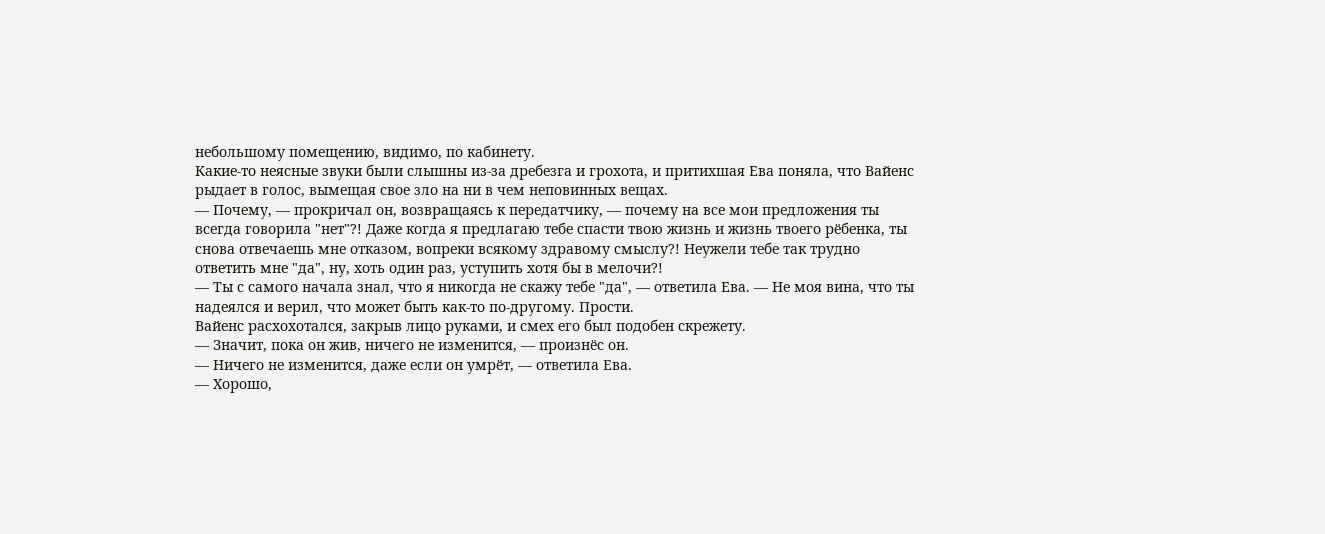небольшому помещению, видимо, по кабинету.
Какие-то неясные звуки были слышны из-за дребезга и грохота, и притихшая Ева поняла, что Вайенс рыдает в голос, вымещая свое зло на ни в чем неповинных вещах.
— Почему, — прокричал он, возвращаясь к передатчику, — почему на все мои предложения ты всегда говорила "нет"?! Даже когда я предлагаю тебе спасти твою жизнь и жизнь твоего рёбенка, ты снова отвечаешь мне отказом, вопреки всякому здравому смыслу?! Неужели тебе так трудно ответить мне "да", ну, хоть один раз, уступить хотя бы в мелочи?!
— Ты с самого начала знал, что я никогда не скажу тебе "да", — ответила Ева. — Не моя вина, что ты надеялся и верил, что может быть как-то по-другому. Прости.
Вайенс расхохотался, закрыв лицо руками, и смех его был подобен скрежету.
— Значит, пока он жив, ничего не изменится, — произнёс он.
— Ничего не изменится, даже если он умрёт, — ответила Ева.
— Хорошо,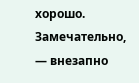хорошо. Замечательно, — внезапно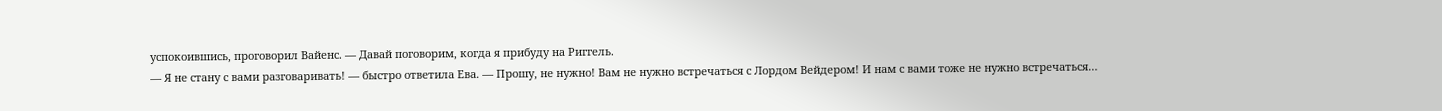успокоившись, проговорил Вайенс. — Давай поговорим, когда я прибуду на Риггель.
— Я не стану с вами разговаривать! — быстро ответила Ева. — Прошу, не нужно! Вам не нужно встречаться с Лордом Вейдером! И нам с вами тоже не нужно встречаться…